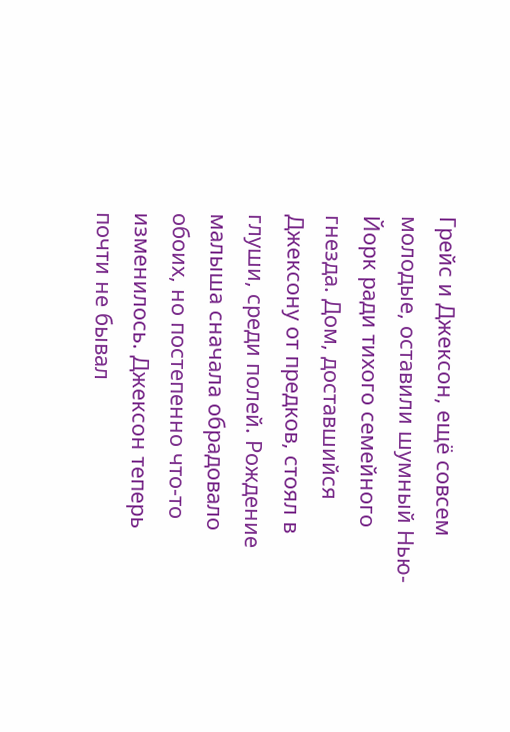Грейс и Джексон, ещё совсем молодые, оставили шумный Нью-Йорк ради тихого семейного гнезда. Дом, доставшийся Джексону от предков, стоял в глуши, среди полей. Рождение малыша сначала обрадовало обоих, но постепенно что-то изменилось. Джексон теперь почти не бывал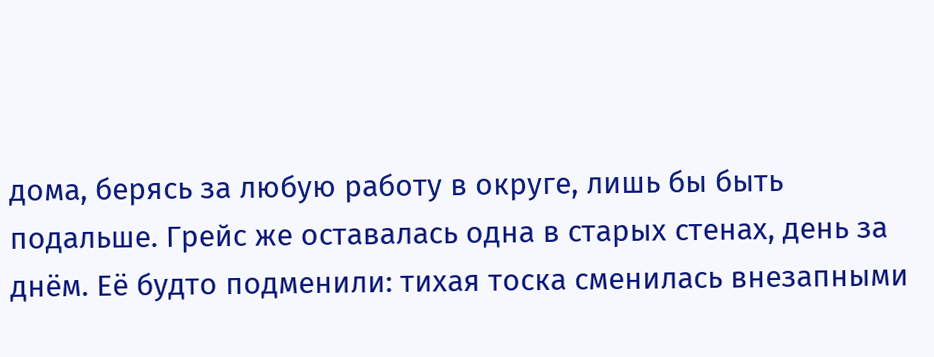дома, берясь за любую работу в округе, лишь бы быть подальше. Грейс же оставалась одна в старых стенах, день за днём. Её будто подменили: тихая тоска сменилась внезапными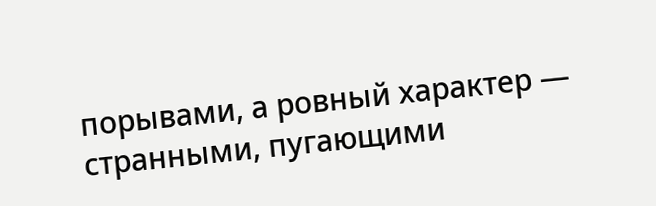порывами, а ровный характер — странными, пугающими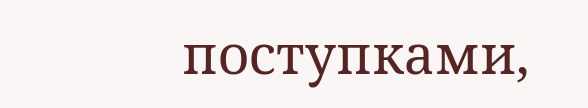поступками,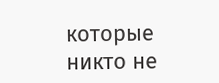которые никто не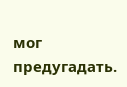мог предугадать.